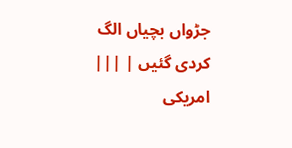جڑواں بچیاں الگ کردی گئیں | |||
امریکی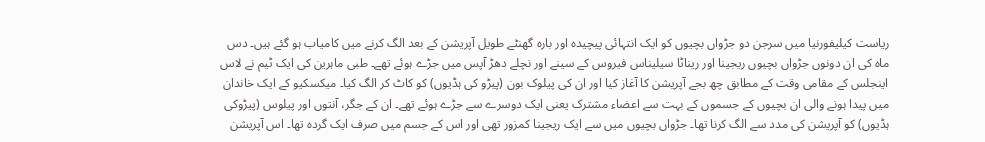ریاست کیلیفورنیا میں سرجن دو جڑواں بچیوں کو ایک انتہائی پیچیدہ اور بارہ گھنٹے طویل آپریشن کے بعد الگ کرنے میں کامیاب ہو گئے ہیں۔ دس ماہ کی ان دونوں جڑواں بچیوں ریجینا اور ریناٹا سیلیناس فیروس کے سینے اور نچلے دھڑ آپس میں جڑے ہوئے تھے۔ طبی ماہرین کی ایک ٹیم نے لاس اینجلس کے مقامی وقت کے مطابق چھ بجے آپریشن کا آغاز کیا اور ان کی پیلوک بون (پیڑو کی ہڈیوں) کو کاٹ کر الگ کیا۔ میکسکیو کے ایک خاندان میں پیدا ہونے والی ان بچیوں کے جسموں کے بہت سے اعضاء مشترک یعنی ایک دوسرے سے جڑے ہوئے تھے۔ ان کے جگر، آنتوں اور پیلوس (پیڑوکی ہڈیوں) کو آپریشن کی مدد سے الگ کرنا تھا۔ جڑواں بچیوں میں سے ایک ریجینا کمزور تھی اور اس کے جسم میں صرف ایک گردہ تھا۔ اس آپریشن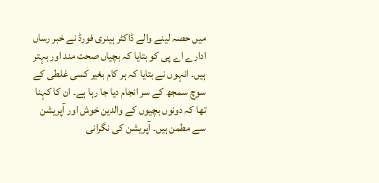میں حصہ لینے والے ڈاکٹر ہینری فورڈ نے خبر رساں ادارے اے پی کو بتایا کہ بچیاں صحت مند اور بہتر ہیں۔ انہوں نے بتایا کہ ہر کام بغیر کسی غلطی کے سوچ سمجھ کے سر انجام دیا جا رہا ہے۔ ان کا کہنا تھا کہ دونوں بچیوں کے والدین خوش اور آپریشن سے مطمن ہیں۔ آپریشن کی نگرانی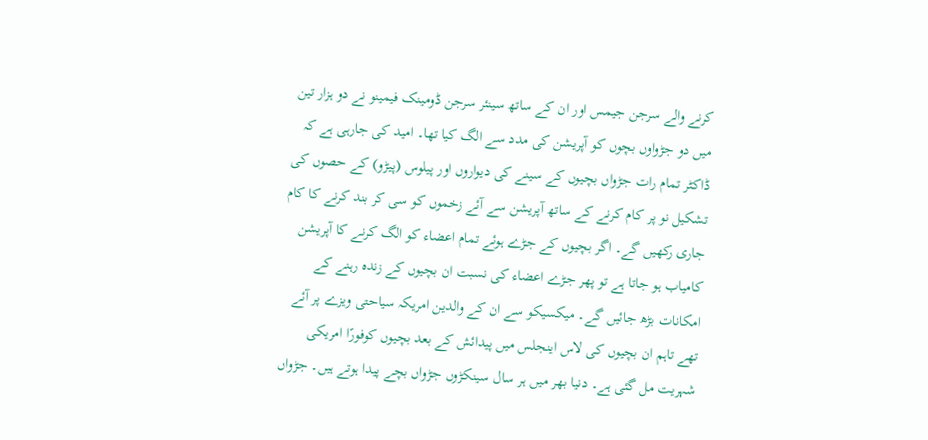کرنے والے سرجن جیمس اور ان کے ساتھ سینئر سرجن ڈومینک فیمینو نے دو ہزار تین میں دو جڑواوں بچوں کو آپریشن کی مدد سے الگ کیا تھا۔ امید کی جارہی ہے کہ ڈاکٹر تمام رات جڑواں بچیوں کے سینے کی دیواروں اور پیلوس (پیڑو) کے حصوں کی تشکیل نو پر کام کرنے کے ساتھ آپریشن سے آئے زخموں کو سی کر بند کرنے کا کام جاری رکھیں گے۔ اگر بچیوں کے جڑے ہوئے تمام اعضاء کو الگ کرنے کا آپریشن کامیاب ہو جاتا ہے تو پھر جڑے اعضاء کی نسبت ان بچیوں کے زندہ رہنے کے امکانات بڑھ جائیں گے۔ میکسیکو سے ان کے والدین امریکہ سیاحتی ویزے پر آئے تھے تاہم ان بچیوں کی لاس اینجلس میں پیدائش کے بعد بچیوں کوفورًا امریکی شہریت مل گئی ہے۔ دنیا بھر میں ہر سال سینکڑوں جڑواں بچے پیدا ہوتے ہیں۔ جڑواں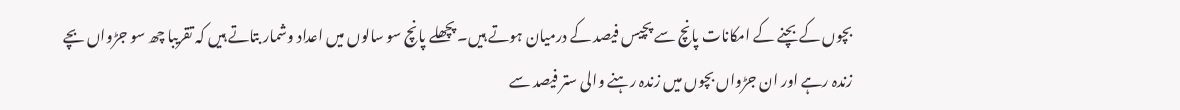بچوں کے بچنے کے امکانات پانچ سے پچیس فیصد کے درمیان ہوتے ہیں۔ پچھلے پانچ سو سالوں میں اعداد وشمار بتاتے ہیں کہ تقریبا چھ سو جڑواں بچے زندہ رہے اور ان جڑواں بچوں میں زندہ رہنے والی ستر فیصد سے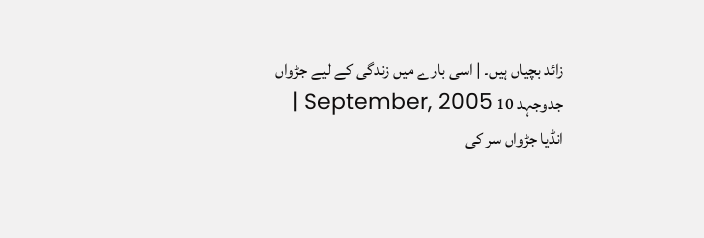زائد بچیاں ہیں۔ | اسی بارے میں زندگی کے لیے جڑواں جدوجہد 10 September, 2005 | انڈیا جڑواں سر کی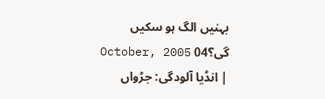بہنیں الگ ہو سکیں گی؟04 October, 2005 | انڈیا آلودگی: جڑواں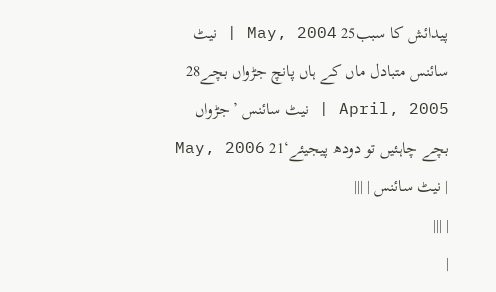پیدائش کا سبب25 May, 2004 | نیٹ سائنس متبادل ماں کے ہاں پانچ جڑواں بچے28 April, 2005 | نیٹ سائنس ’جڑواں بچے چاہئیں تو دودھ پیجیئے‘21 May, 2006 | نیٹ سائنس | |||
| |||
|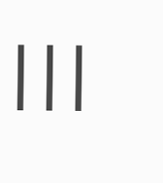|||